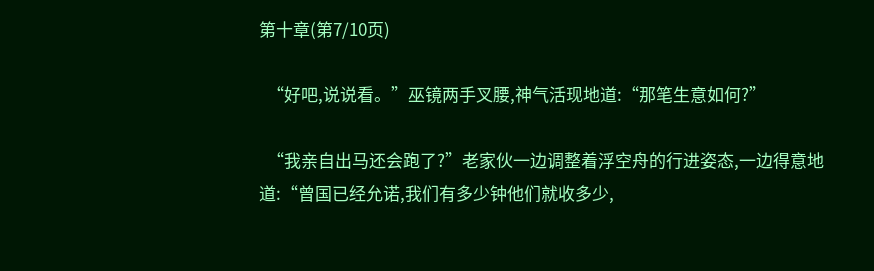第十章(第7/10页)

  “好吧,说说看。”巫镜两手叉腰,神气活现地道:“那笔生意如何?”

  “我亲自出马还会跑了?”老家伙一边调整着浮空舟的行进姿态,一边得意地道:“曾国已经允诺,我们有多少钟他们就收多少,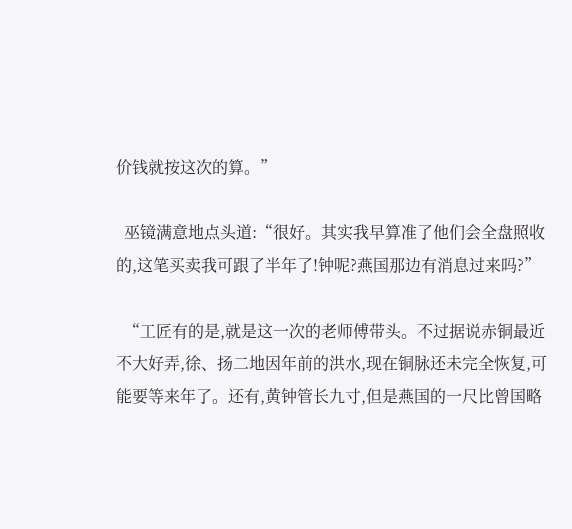价钱就按这次的算。”

  巫镜满意地点头道:“很好。其实我早算准了他们会全盘照收的,这笔买卖我可跟了半年了!钟呢?燕国那边有消息过来吗?”

  “工匠有的是,就是这一次的老师傅带头。不过据说赤铜最近不大好弄,徐、扬二地因年前的洪水,现在铜脉还未完全恢复,可能要等来年了。还有,黄钟管长九寸,但是燕国的一尺比曾国略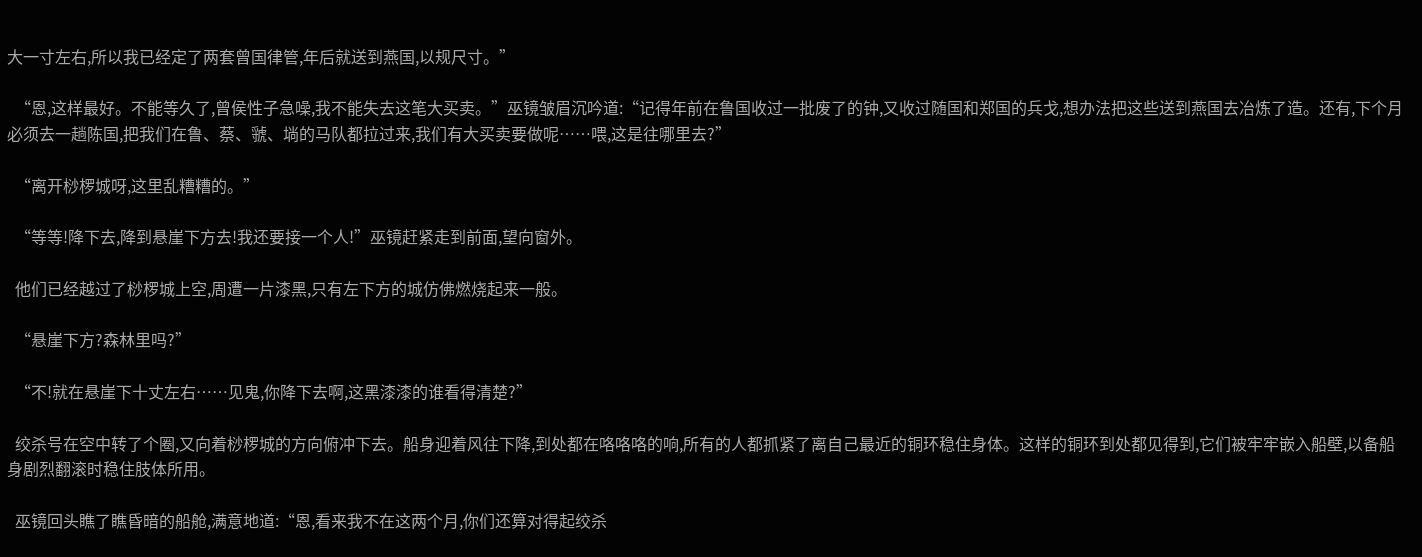大一寸左右,所以我已经定了两套曾国律管,年后就送到燕国,以规尺寸。”

  “恩,这样最好。不能等久了,曾侯性子急噪,我不能失去这笔大买卖。”巫镜皱眉沉吟道:“记得年前在鲁国收过一批废了的钟,又收过随国和郑国的兵戈,想办法把这些送到燕国去冶炼了造。还有,下个月必须去一趟陈国,把我们在鲁、蔡、虢、埫的马队都拉过来,我们有大买卖要做呢……喂,这是往哪里去?”

  “离开桫椤城呀,这里乱糟糟的。”

  “等等!降下去,降到悬崖下方去!我还要接一个人!”巫镜赶紧走到前面,望向窗外。

  他们已经越过了桫椤城上空,周遭一片漆黑,只有左下方的城仿佛燃烧起来一般。

  “悬崖下方?森林里吗?”

  “不!就在悬崖下十丈左右……见鬼,你降下去啊,这黑漆漆的谁看得清楚?”

  绞杀号在空中转了个圈,又向着桫椤城的方向俯冲下去。船身迎着风往下降,到处都在咯咯咯的响,所有的人都抓紧了离自己最近的铜环稳住身体。这样的铜环到处都见得到,它们被牢牢嵌入船壁,以备船身剧烈翻滚时稳住肢体所用。

  巫镜回头瞧了瞧昏暗的船舱,满意地道:“恩,看来我不在这两个月,你们还算对得起绞杀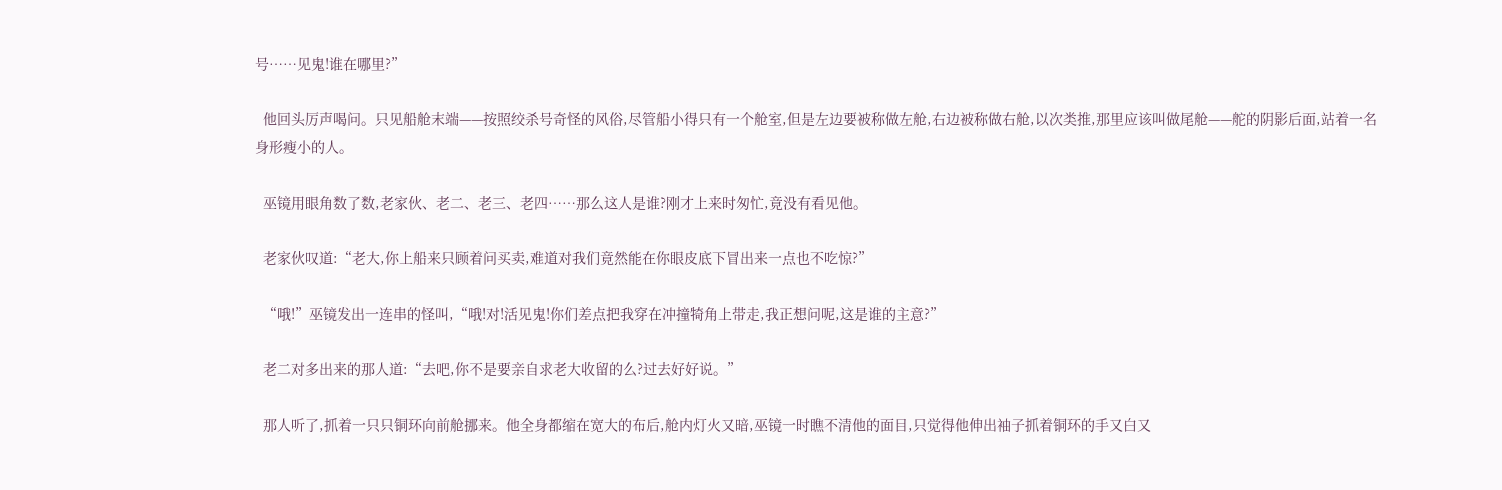号……见鬼!谁在哪里?”

  他回头厉声喝问。只见船舱末端——按照绞杀号奇怪的风俗,尽管船小得只有一个舱室,但是左边要被称做左舱,右边被称做右舱,以次类推,那里应该叫做尾舱——舵的阴影后面,站着一名身形瘦小的人。

  巫镜用眼角数了数,老家伙、老二、老三、老四……那么这人是谁?刚才上来时匆忙,竟没有看见他。

  老家伙叹道:“老大,你上船来只顾着问买卖,难道对我们竟然能在你眼皮底下冒出来一点也不吃惊?”

  “哦!”巫镜发出一连串的怪叫,“哦!对!活见鬼!你们差点把我穿在冲撞犄角上带走,我正想问呢,这是谁的主意?”

  老二对多出来的那人道:“去吧,你不是要亲自求老大收留的么?过去好好说。”

  那人听了,抓着一只只铜环向前舱挪来。他全身都缩在宽大的布后,舱内灯火又暗,巫镜一时瞧不清他的面目,只觉得他伸出袖子抓着铜环的手又白又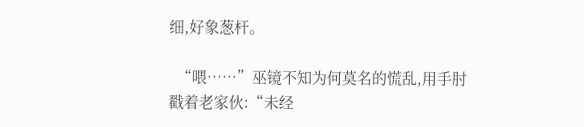细,好象葱杆。

  “喂……”巫镜不知为何莫名的慌乱,用手肘戳着老家伙:“未经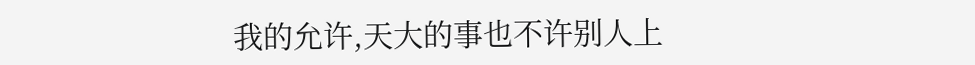我的允许,天大的事也不许别人上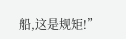船,这是规矩!”